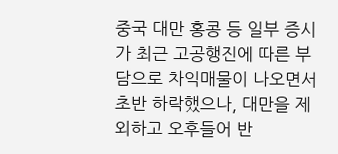중국 대만 홍콩 등 일부 증시가 최근 고공행진에 따른 부담으로 차익매물이 나오면서 초반 하락했으나, 대만을 제외하고 오후들어 반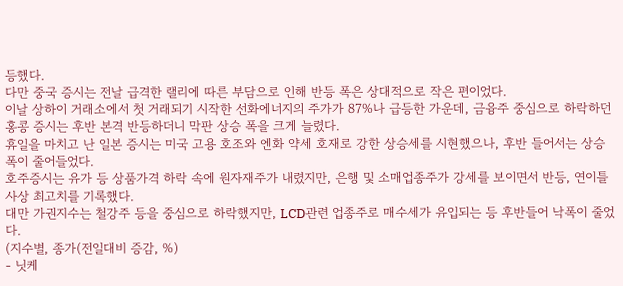등했다.
다만 중국 증시는 전날 급격한 랠리에 따른 부담으로 인해 반등 폭은 상대적으로 작은 편이었다.
이날 상하이 거래소에서 첫 거래되기 시작한 선화에너지의 주가가 87%나 급등한 가운데, 금융주 중심으로 하락하던 홍콩 증시는 후반 본격 반등하더니 막판 상승 폭을 크게 늘렸다.
휴일을 마치고 난 일본 증시는 미국 고용 호조와 엔화 약세 호재로 강한 상승세를 시현했으나, 후반 들어서는 상승 폭이 줄어들었다.
호주증시는 유가 등 상품가격 하락 속에 원자재주가 내렸지만, 은행 및 소매업종주가 강세를 보이면서 반등, 연이틀 사상 최고치를 기록했다.
대만 가권지수는 철강주 등을 중심으로 하락했지만, LCD관련 업종주로 매수세가 유입되는 등 후반들어 낙폭이 줄었다.
(지수별, 종가(전일대비 증감, %)
- 닛케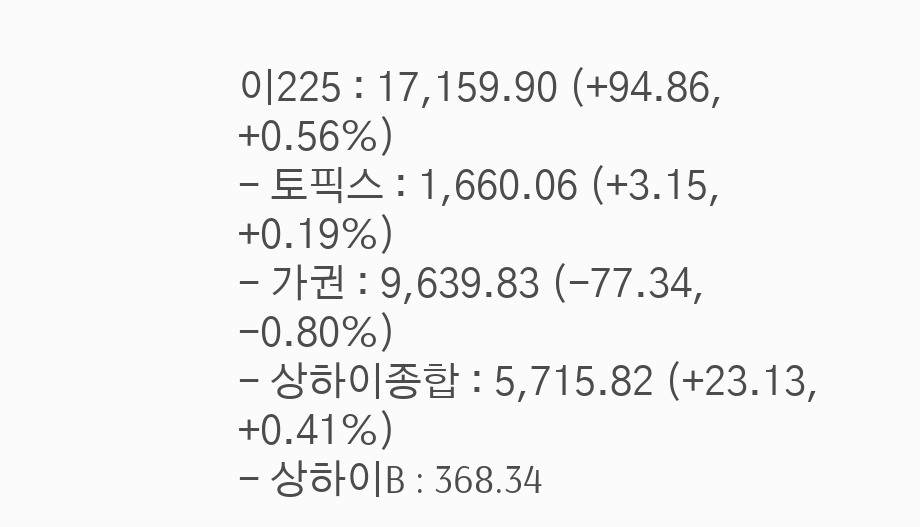이225 : 17,159.90 (+94.86, +0.56%)
- 토픽스 : 1,660.06 (+3.15, +0.19%)
- 가권 : 9,639.83 (-77.34, -0.80%)
- 상하이종합 : 5,715.82 (+23.13, +0.41%)
- 상하이B : 368.34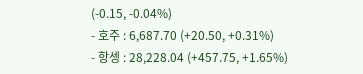(-0.15, -0.04%)
- 호주 : 6,687.70 (+20.50, +0.31%)
- 항셍 : 28,228.04 (+457.75, +1.65%)